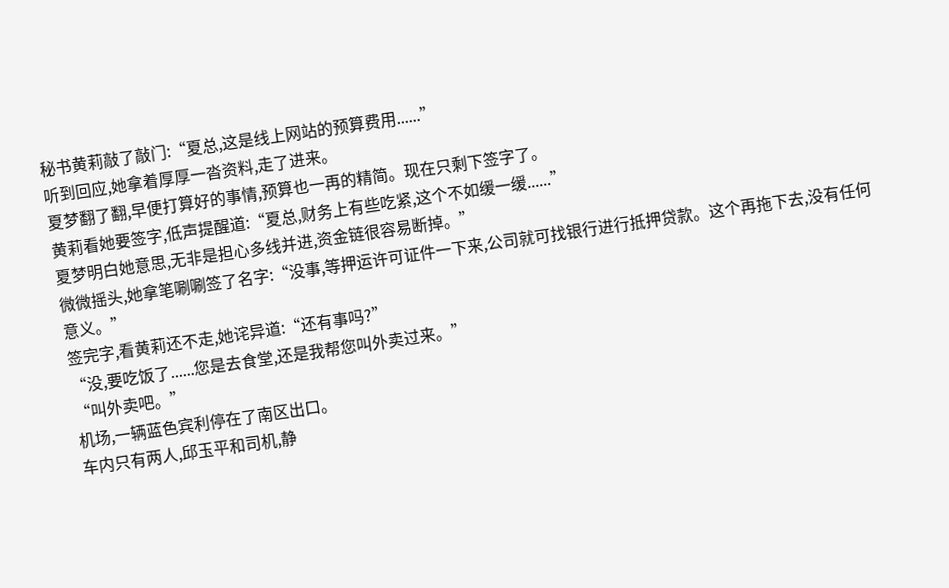秘书黄莉敲了敲门:“夏总,这是线上网站的预算费用......”
听到回应,她拿着厚厚一沓资料,走了进来。
夏梦翻了翻,早便打算好的事情,预算也一再的精简。现在只剩下签字了。
黄莉看她要签字,低声提醒道:“夏总,财务上有些吃紧,这个不如缓一缓......”
夏梦明白她意思,无非是担心多线并进,资金链很容易断掉。”
微微摇头,她拿笔唰唰签了名字:“没事,等押运许可证件一下来,公司就可找银行进行抵押贷款。这个再拖下去,没有任何意义。”
签完字,看黄莉还不走,她诧异道:“还有事吗?”
“没,要吃饭了......您是去食堂,还是我帮您叫外卖过来。”
“叫外卖吧。”
机场,一辆蓝色宾利停在了南区出口。
车内只有两人,邱玉平和司机,静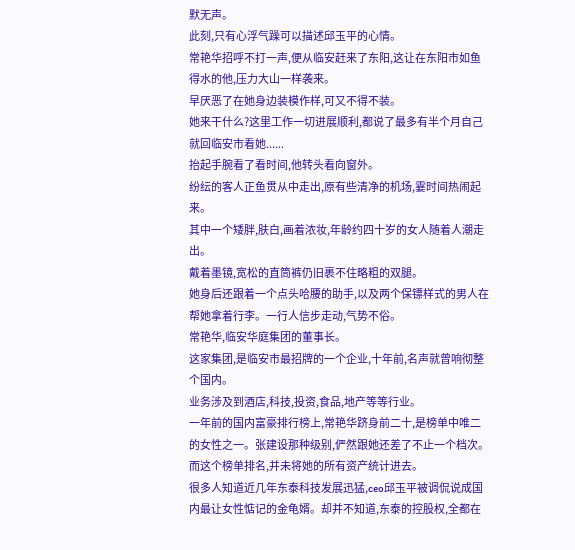默无声。
此刻,只有心浮气躁可以描述邱玉平的心情。
常艳华招呼不打一声,便从临安赶来了东阳,这让在东阳市如鱼得水的他,压力大山一样袭来。
早厌恶了在她身边装模作样,可又不得不装。
她来干什么?这里工作一切进展顺利,都说了最多有半个月自己就回临安市看她......
抬起手腕看了看时间,他转头看向窗外。
纷纭的客人正鱼贯从中走出,原有些清净的机场,霎时间热闹起来。
其中一个矮胖,肤白,画着浓妆,年龄约四十岁的女人随着人潮走出。
戴着墨镜,宽松的直筒裤仍旧裹不住略粗的双腿。
她身后还跟着一个点头哈腰的助手,以及两个保镖样式的男人在帮她拿着行李。一行人信步走动,气势不俗。
常艳华,临安华庭集团的董事长。
这家集团,是临安市最招牌的一个企业,十年前,名声就曾响彻整个国内。
业务涉及到酒店,科技,投资,食品,地产等等行业。
一年前的国内富豪排行榜上,常艳华跻身前二十,是榜单中唯二的女性之一。张建设那种级别,俨然跟她还差了不止一个档次。
而这个榜单排名,并未将她的所有资产统计进去。
很多人知道近几年东泰科技发展迅猛,ceo邱玉平被调侃说成国内最让女性惦记的金龟婿。却并不知道,东泰的控股权,全都在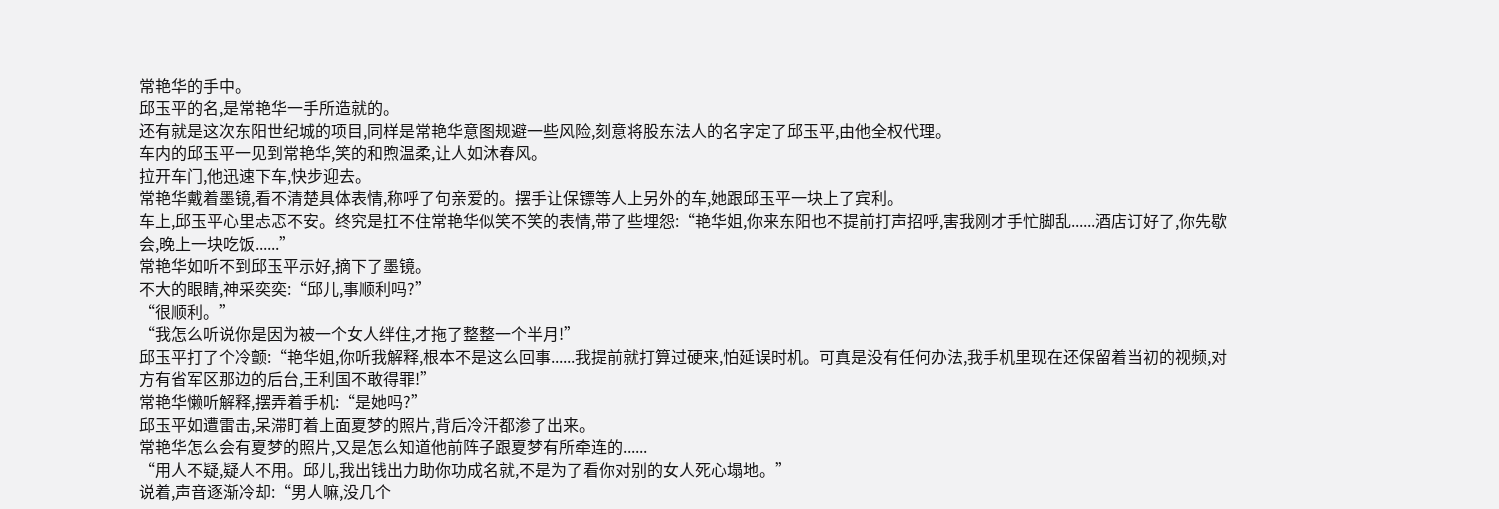常艳华的手中。
邱玉平的名,是常艳华一手所造就的。
还有就是这次东阳世纪城的项目,同样是常艳华意图规避一些风险,刻意将股东法人的名字定了邱玉平,由他全权代理。
车内的邱玉平一见到常艳华,笑的和煦温柔,让人如沐春风。
拉开车门,他迅速下车,快步迎去。
常艳华戴着墨镜,看不清楚具体表情,称呼了句亲爱的。摆手让保镖等人上另外的车,她跟邱玉平一块上了宾利。
车上,邱玉平心里忐忑不安。终究是扛不住常艳华似笑不笑的表情,带了些埋怨:“艳华姐,你来东阳也不提前打声招呼,害我刚才手忙脚乱......酒店订好了,你先歇会,晚上一块吃饭......”
常艳华如听不到邱玉平示好,摘下了墨镜。
不大的眼睛,神采奕奕:“邱儿,事顺利吗?”
“很顺利。”
“我怎么听说你是因为被一个女人绊住,才拖了整整一个半月!”
邱玉平打了个冷颤:“艳华姐,你听我解释,根本不是这么回事......我提前就打算过硬来,怕延误时机。可真是没有任何办法,我手机里现在还保留着当初的视频,对方有省军区那边的后台,王利国不敢得罪!”
常艳华懒听解释,摆弄着手机:“是她吗?”
邱玉平如遭雷击,呆滞盯着上面夏梦的照片,背后冷汗都渗了出来。
常艳华怎么会有夏梦的照片,又是怎么知道他前阵子跟夏梦有所牵连的......
“用人不疑,疑人不用。邱儿,我出钱出力助你功成名就,不是为了看你对别的女人死心塌地。”
说着,声音逐渐冷却:“男人嘛,没几个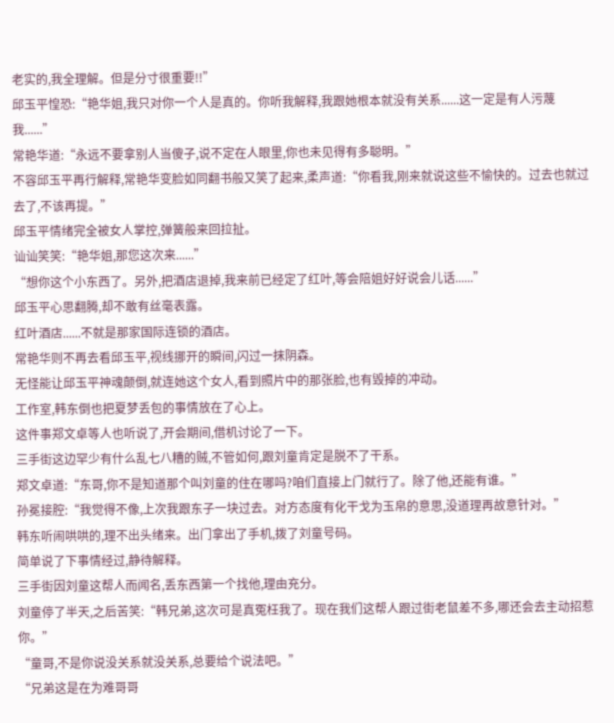老实的,我全理解。但是分寸很重要!!”
邱玉平惶恐:“艳华姐,我只对你一个人是真的。你听我解释,我跟她根本就没有关系......这一定是有人污蔑我......”
常艳华道:“永远不要拿别人当傻子,说不定在人眼里,你也未见得有多聪明。”
不容邱玉平再行解释,常艳华变脸如同翻书般又笑了起来,柔声道:“你看我,刚来就说这些不愉快的。过去也就过去了,不该再提。”
邱玉平情绪完全被女人掌控,弹簧般来回拉扯。
讪讪笑笑:“艳华姐,那您这次来......”
“想你这个小东西了。另外,把酒店退掉,我来前已经定了红叶,等会陪姐好好说会儿话......”
邱玉平心思翻腾,却不敢有丝毫表露。
红叶酒店......不就是那家国际连锁的酒店。
常艳华则不再去看邱玉平,视线挪开的瞬间,闪过一抹阴森。
无怪能让邱玉平神魂颠倒,就连她这个女人,看到照片中的那张脸,也有毁掉的冲动。
工作室,韩东倒也把夏梦丢包的事情放在了心上。
这件事郑文卓等人也听说了,开会期间,借机讨论了一下。
三手街这边罕少有什么乱七八糟的贼,不管如何,跟刘童肯定是脱不了干系。
郑文卓道:“东哥,你不是知道那个叫刘童的住在哪吗?咱们直接上门就行了。除了他,还能有谁。”
孙冕接腔:“我觉得不像,上次我跟东子一块过去。对方态度有化干戈为玉帛的意思,没道理再故意针对。”
韩东听闹哄哄的,理不出头绪来。出门拿出了手机,拨了刘童号码。
简单说了下事情经过,静待解释。
三手街因刘童这帮人而闻名,丢东西第一个找他,理由充分。
刘童停了半天,之后苦笑:“韩兄弟,这次可是真冤枉我了。现在我们这帮人跟过街老鼠差不多,哪还会去主动招惹你。”
“童哥,不是你说没关系就没关系,总要给个说法吧。”
“兄弟这是在为难哥哥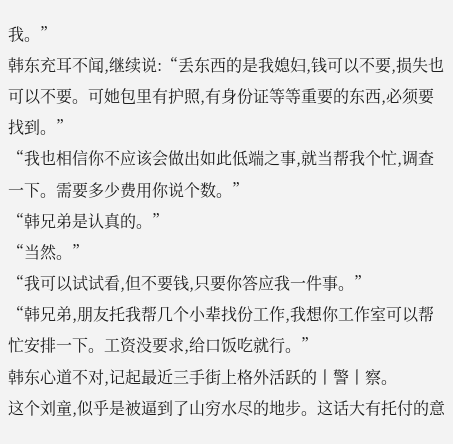我。”
韩东充耳不闻,继续说:“丢东西的是我媳妇,钱可以不要,损失也可以不要。可她包里有护照,有身份证等等重要的东西,必须要找到。”
“我也相信你不应该会做出如此低端之事,就当帮我个忙,调查一下。需要多少费用你说个数。”
“韩兄弟是认真的。”
“当然。”
“我可以试试看,但不要钱,只要你答应我一件事。”
“韩兄弟,朋友托我帮几个小辈找份工作,我想你工作室可以帮忙安排一下。工资没要求,给口饭吃就行。”
韩东心道不对,记起最近三手街上格外活跃的丨警丨察。
这个刘童,似乎是被逼到了山穷水尽的地步。这话大有托付的意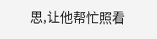思,让他帮忙照看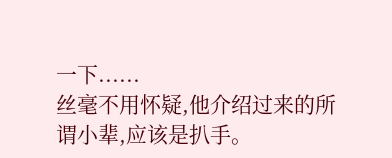一下......
丝毫不用怀疑,他介绍过来的所谓小辈,应该是扒手。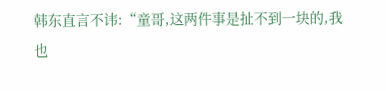韩东直言不讳:“童哥,这两件事是扯不到一块的,我也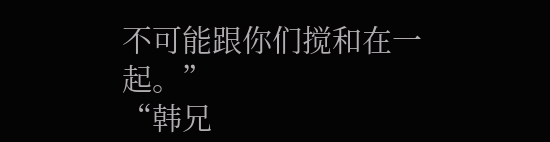不可能跟你们搅和在一起。”
“韩兄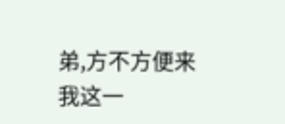弟,方不方便来我这一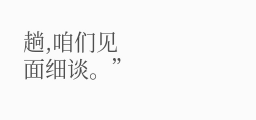趟,咱们见面细谈。”